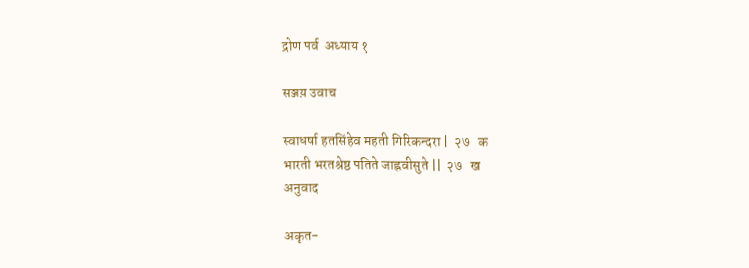द्रोण पर्व  अध्याय १

सञ्जय़ उवाच

स्वाधर्षा हतसिंहेव महती गिरिकन्दरा |  २७   क
भारती भरतश्रेष्ठ पतिते जाह्नवीसुते ||  २७   ख
अनुवाद

अकृत-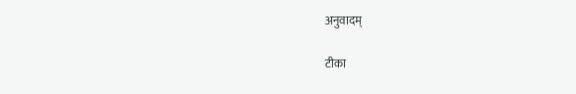अनुवादम्

टीका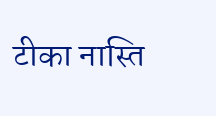टीका नास्ति